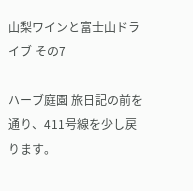山梨ワインと富士山ドライブ その7

ハーブ庭園 旅日記の前を通り、411号線を少し戻ります。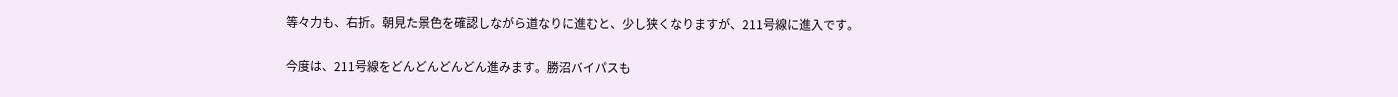等々力も、右折。朝見た景色を確認しながら道なりに進むと、少し狭くなりますが、211号線に進入です。

今度は、211号線をどんどんどんどん進みます。勝沼バイパスも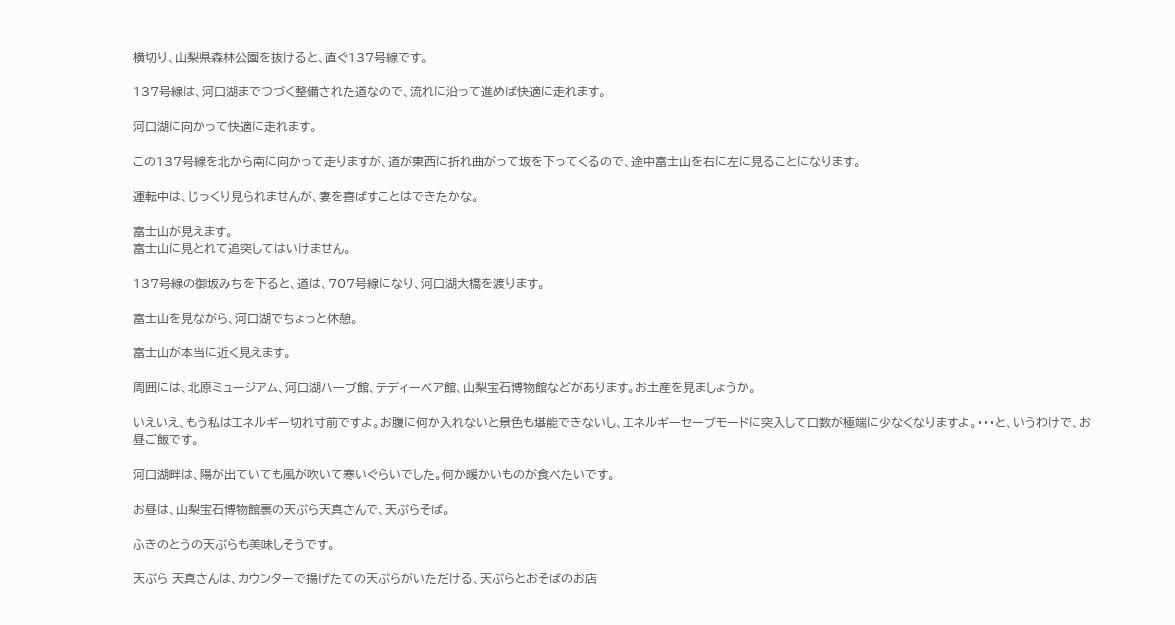横切り、山梨県森林公園を抜けると、直ぐ137号線です。

137号線は、河口湖までつづく整備された道なので、流れに沿って進めば快適に走れます。

河口湖に向かって快適に走れます。

この137号線を北から南に向かって走りますが、道が東西に折れ曲がって坂を下ってくるので、途中富士山を右に左に見ることになります。

運転中は、じっくり見られませんが、妻を喜ばすことはできたかな。

富士山が見えます。
富士山に見とれて追突してはいけません。

137号線の御坂みちを下ると、道は、707号線になり、河口湖大橋を渡ります。

富士山を見ながら、河口湖でちょっと休憩。

富士山が本当に近く見えます。

周囲には、北原ミュージアム、河口湖ハーブ館、テディーベア館、山梨宝石博物館などがあります。お土産を見ましょうか。

いえいえ、もう私はエネルギー切れ寸前ですよ。お腹に何か入れないと景色も堪能できないし、エネルギーセーブモードに突入して口数が極端に少なくなりますよ。・・・と、いうわけで、お昼ご飯です。

河口湖畔は、陽が出ていても風が吹いて寒いぐらいでした。何か暖かいものが食べたいです。

お昼は、山梨宝石博物館裏の天ぷら天真さんで、天ぷらそば。

ふきのとうの天ぷらも美味しそうです。

天ぷら 天真さんは、カウンターで揚げたての天ぷらがいただける、天ぷらとおそばのお店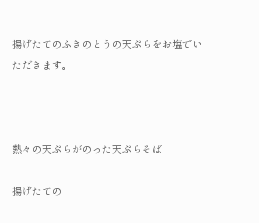揚げたてのふきのとうの天ぷらをお塩でいただきます。



熱々の天ぷらがのった天ぷらそば

揚げたての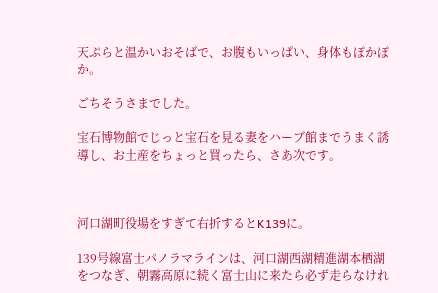天ぷらと温かいおそばで、お腹もいっぱい、身体もぽかぽか。

ごちそうさまでした。

宝石博物館でじっと宝石を見る妻をハーブ館までうまく誘導し、お土産をちょっと買ったら、さあ次です。



河口湖町役場をすぎて右折するとK139に。

139号線富士パノラマラインは、河口湖西湖精進湖本栖湖をつなぎ、朝霧高原に続く富士山に来たら必ず走らなけれ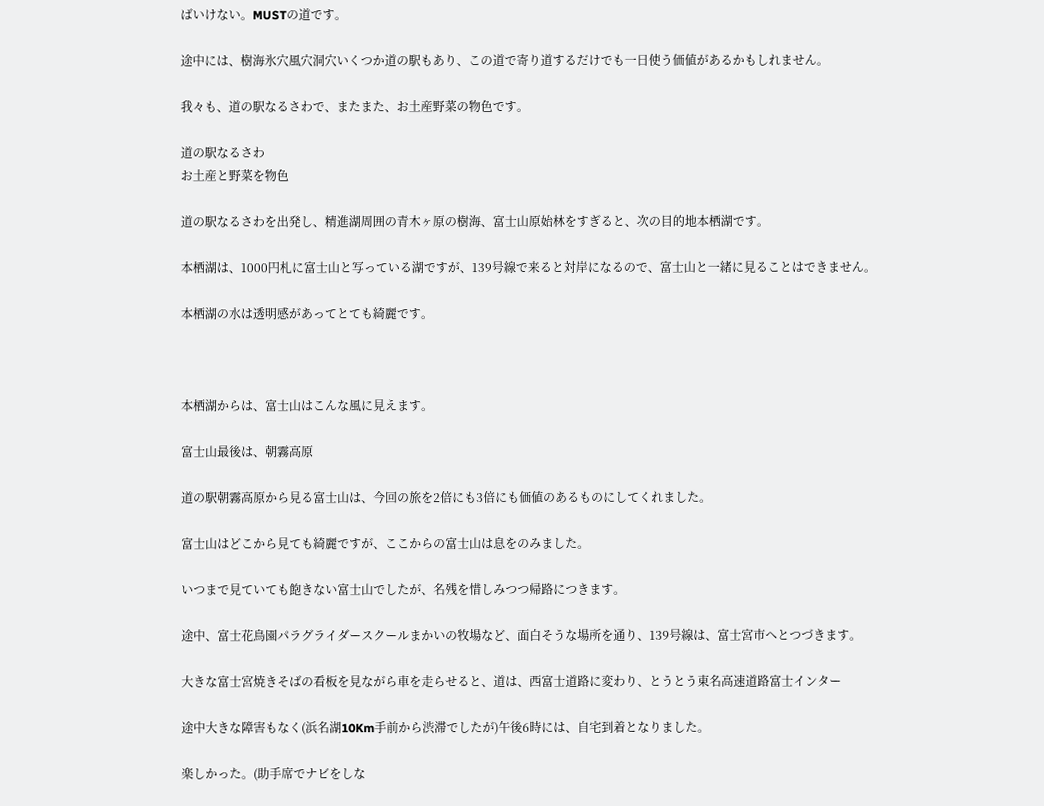ばいけない。MUSTの道です。

途中には、樹海氷穴風穴洞穴いくつか道の駅もあり、この道で寄り道するだけでも一日使う価値があるかもしれません。

我々も、道の駅なるさわで、またまた、お土産野菜の物色です。

道の駅なるさわ
お土産と野菜を物色

道の駅なるさわを出発し、精進湖周囲の青木ヶ原の樹海、富士山原始林をすぎると、次の目的地本栖湖です。

本栖湖は、1000円札に富士山と写っている湖ですが、139号線で来ると対岸になるので、富士山と一緒に見ることはできません。

本栖湖の水は透明感があってとても綺麗です。



本栖湖からは、富士山はこんな風に見えます。

富士山最後は、朝霧高原

道の駅朝霧高原から見る富士山は、今回の旅を2倍にも3倍にも価値のあるものにしてくれました。

富士山はどこから見ても綺麗ですが、ここからの富士山は息をのみました。

いつまで見ていても飽きない富士山でしたが、名残を惜しみつつ帰路につきます。

途中、富士花鳥園パラグライダースクールまかいの牧場など、面白そうな場所を通り、139号線は、富士宮市へとつづきます。

大きな富士宮焼きそばの看板を見ながら車を走らせると、道は、西富士道路に変わり、とうとう東名高速道路富士インター

途中大きな障害もなく(浜名湖10Km手前から渋滞でしたが)午後6時には、自宅到着となりました。

楽しかった。(助手席でナビをしな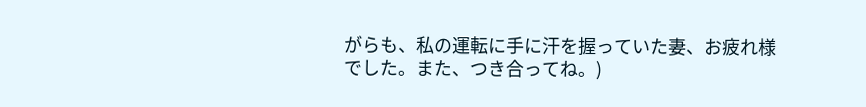がらも、私の運転に手に汗を握っていた妻、お疲れ様でした。また、つき合ってね。)